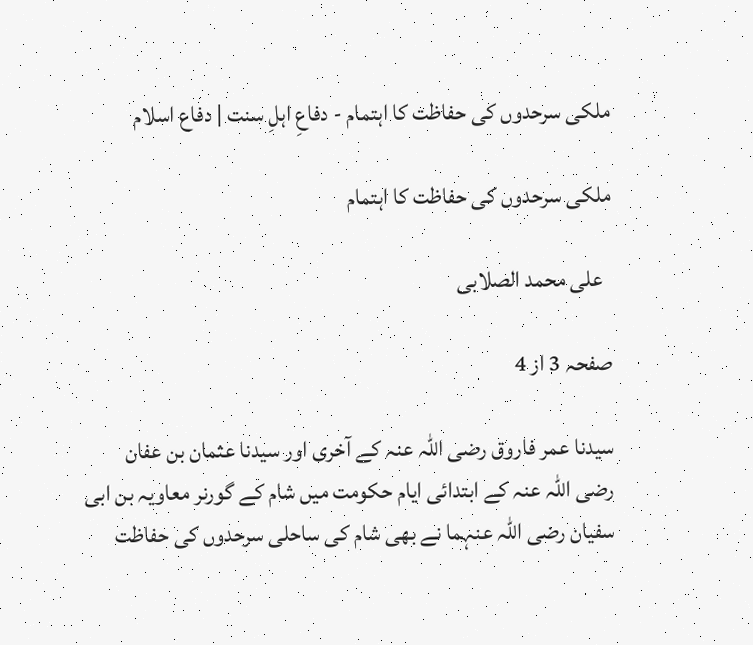ملکی سرحدوں کی حفاظت کا اہتمام - دفاعِ اہلِ سنت | دفاع اسلام

ملکی سرحدوں کی حفاظت کا اہتمام

  علی محمد الصلابی

صفحہ 3 از 4

سیدنا عمر فاروق رضی اللہ عنہ کے آخری اور سیدنا عثمان بن عفان رضی اللہ عنہ کے ابتدائی ایام حکومت میں شام کے گورنر معاویہ بن ابی سفیان رضی اللہ عنہما نے بھی شام کی ساحلی سرحدوں کی حفاظت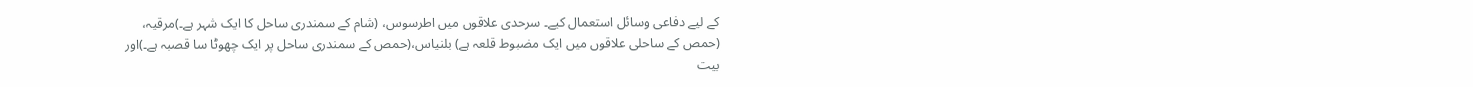کے لیے دفاعی وسائل استعمال کیے۔ سرحدی علاقوں میں اطرسوس، (شام کے سمندری ساحل کا ایک شہر ہے۔)مرقیہ، (حمص کے ساحلی علاقوں میں ایک مضبوط قلعہ ہے) بلنیاس،(حمص کے سمندری ساحل پر ایک چھوٹا سا قصبہ ہے۔)اور بیت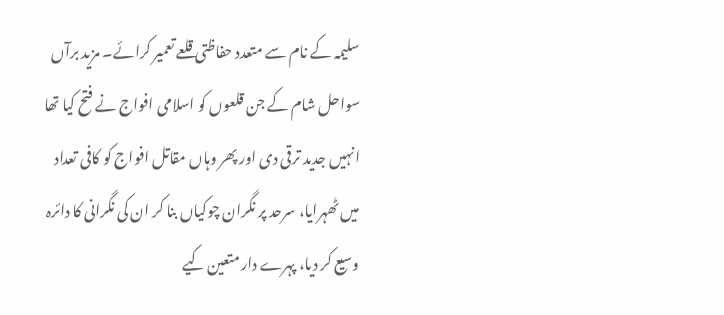سلیمہ کے نام سے متعدد حفاظتی قلعے تعمیر کرائے۔ مزید برآں سواحل شام کے جن قلعوں کو اسلامی افواج نے فتح کیا تھا انہیں جدید ترقی دی اور پھر وہاں مقاتل افواج کو کافی تعداد میں ٹھہرایا، سرحد پر نگران چوکیاں بنا کر ان کی نگرانی کا دائرہ وسیع کر دیا، پہرے دار متعین کیے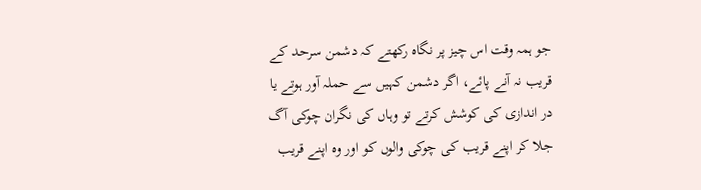جو ہمہ وقت اس چیز پر نگاہ رکھتے کہ دشمن سرحد کے قریب نہ آنے پائے، اگر دشمن کہیں سے حملہ آور ہوتے یا در اندازی کی کوشش کرتے تو وہاں کی نگران چوکی آگ جلا کر اپنے قریب کی چوکی والوں کو اور وہ اپنے قریب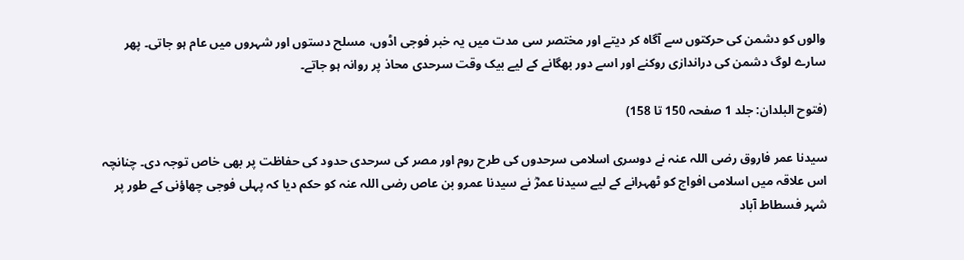والوں کو دشمن کی حرکتوں سے آگاہ کر دیتے اور مختصر سی مدت میں یہ خبر فوجی اڈوں، مسلح دستوں اور شہروں میں عام ہو جاتی۔ پھر سارے لوگ دشمن کی دراندازی روکنے اور اسے دور بھگانے کے لیے بیک وقت سرحدی محاذ پر روانہ ہو جاتے۔

(فتوح البلدان: جلد 1 صفحہ 150 تا 158)

سیدنا عمر فاروق رضی اللہ عنہ نے دوسری اسلامی سرحدوں کی طرح روم اور مصر کی سرحدی حدود کی حفاظت پر بھی خاص توجہ دی۔ چنانچہ اس علاقہ میں اسلامی افواج کو ٹھہرانے کے لیے سیدنا عمرؓ نے سیدنا عمرو بن عاص رضی اللہ عنہ کو حکم دیا کہ پہلی فوجی چھاؤنی کے طور پر شہر فسطاط آباد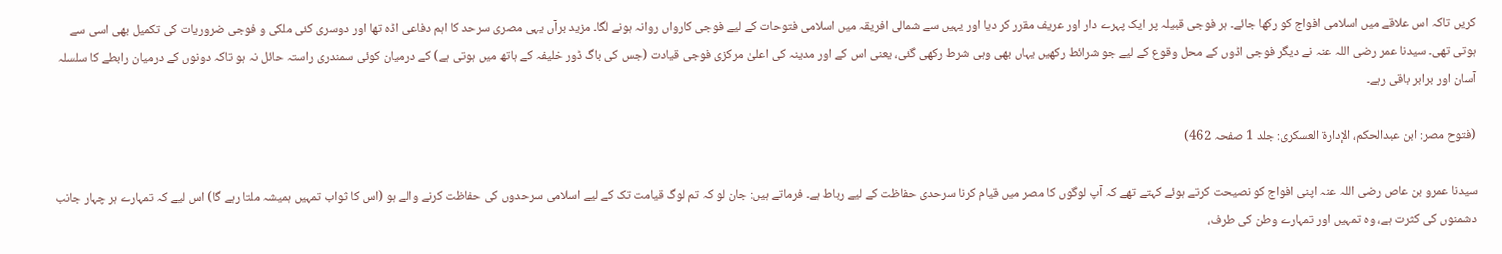کریں تاکہ اس علاقے میں اسلامی افواج کو رکھا جائے۔ ہر فوجی قبیلہ پر ایک پہرے دار اور عریف مقرر کر دیا اور یہیں سے شمالی افریقہ میں اسلامی فتوحات کے لیے فوجی کارواں روانہ ہونے لگا۔ مزید برآں یہی مصری سرحد کا اہم دفاعی اڈہ تھا اور دوسری کئی ملکی و فوجی ضروریات کی تکمیل بھی اسی سے ہوتی تھی۔ سیدنا عمر رضی اللہ عنہ نے دیگر فوجی اڈوں کے محل وقوع کے لیے جو شرائط رکھیں یہاں بھی وہی شرط رکھی گئی، یعنی اس کے اور مدینہ کی اعلیٰ مرکزی فوجی قیادت (جس کی باگ ڈور خلیفہ کے ہاتھ میں ہوتی ہے) کے درمیان کوئی سمندری راستہ حائل نہ ہو تاکہ دونوں کے درمیان رابطے کا سلسلہ آسان اور برابر باقی رہے۔

(فتوح مصر: ابن عبدالحکم، الإدارۃ العسکری: جلد 1 صفحہ 462)

سیدنا عمرو بن عاص رضی اللہ عنہ اپنی افواج کو نصیحت کرتے ہوئے کہتے تھے کہ آپ لوگوں کا مصر میں قیام کرنا سرحدی حفاظت کے لیے رباط ہے۔ فرماتے ہیں: جان لو کہ تم لوگ قیامت تک کے لیے اسلامی سرحدوں کی حفاظت کرنے والے ہو (اس کا ثواب تمہیں ہمیشہ ملتا رہے گا) اس لیے کہ تمہارے ہر چہار جانب دشمنوں کی کثرت ہے، وہ تمہیں اور تمہارے وطن کی طرف،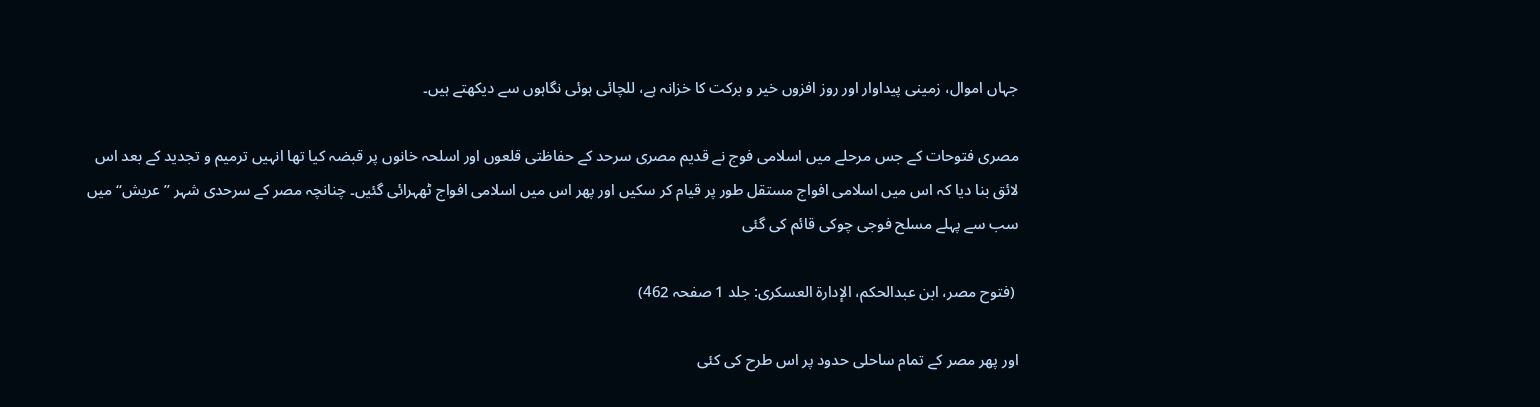جہاں اموال، زمینی پیداوار اور روز افزوں خیر و برکت کا خزانہ ہے، للچائی ہوئی نگاہوں سے دیکھتے ہیں۔

مصری فتوحات کے جس مرحلے میں اسلامی فوج نے قدیم مصری سرحد کے حفاظتی قلعوں اور اسلحہ خانوں پر قبضہ کیا تھا انہیں ترمیم و تجدید کے بعد اس لائق بنا دیا کہ اس میں اسلامی افواج مستقل طور پر قیام کر سکیں اور پھر اس میں اسلامی افواج ٹھہرائی گئیں۔ چنانچہ مصر کے سرحدی شہر ’’عریش‘‘ میں سب سے پہلے مسلح فوجی چوکی قائم کی گئی

 (فتوح مصر، ابن عبدالحکم، الإدارۃ العسکری: جلد 1 صفحہ 462)

اور پھر مصر کے تمام ساحلی حدود پر اس طرح کی کئی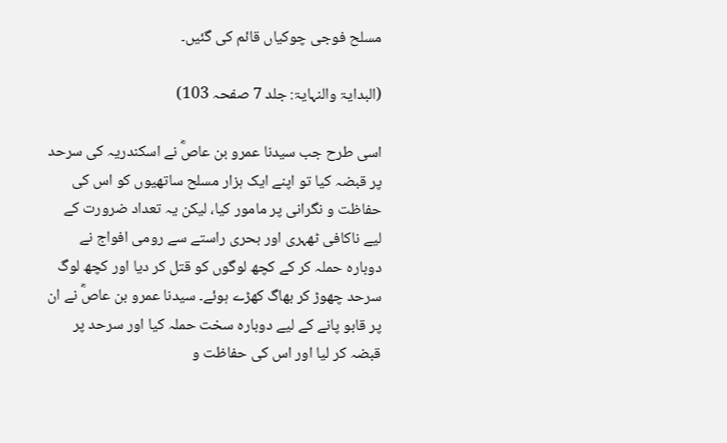مسلح فوجی چوکیاں قائم کی گئیں۔

(البدایۃ والنہایۃ: جلد 7 صفحہ 103)

اسی طرح جب سیدنا عمرو بن عاصؓ نے اسکندریہ کی سرحد پر قبضہ کیا تو اپنے ایک ہزار مسلح ساتھیوں کو اس کی حفاظت و نگرانی پر مامور کیا، لیکن یہ تعداد ضرورت کے لیے ناکافی ٹھہری اور بحری راستے سے رومی افواج نے دوبارہ حملہ کر کے کچھ لوگوں کو قتل کر دیا اور کچھ لوگ سرحد چھوڑ کر بھاگ کھڑے ہوئے۔ سیدنا عمرو بن عاصؓ نے ان پر قابو پانے کے لیے دوبارہ سخت حملہ کیا اور سرحد پر قبضہ کر لیا اور اس کی حفاظت و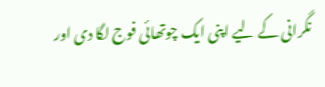نگرانی کے لیے اپنی ایک چوتھائی فوج لگا دی اور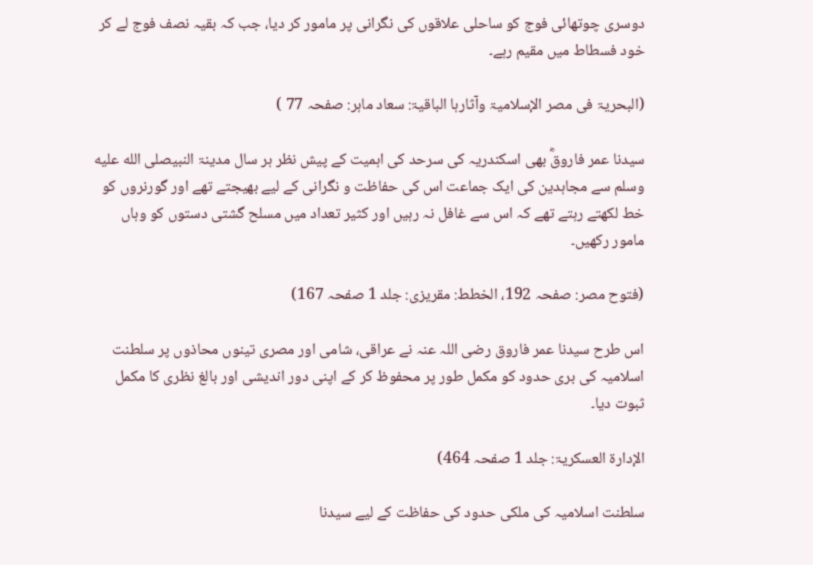دوسری چوتھائی فوج کو ساحلی علاقوں کی نگرانی پر مامور کر دیا، جب کہ بقیہ نصف فوج لے کر خود فسطاط میں مقیم رہے۔

(البحریۃ فی مصر الإسلامیۃ وآثارہا الباقیۃ: سعاد ماہر: صفحہ 77 )

سیدنا عمر فاروقؓ بھی اسکندریہ کی سرحد کی اہمیت کے پیش نظر ہر سال مدینۃ النبیصلى الله عليه وسلم سے مجاہدین کی ایک جماعت اس کی حفاظت و نگرانی کے لیے بھیجتے تھے اور گورنروں کو خط لکھتے رہتے تھے کہ اس سے غافل نہ رہیں اور کثیر تعداد میں مسلح گشتی دستوں کو وہاں مامور رکھیں۔

(فتوح مصر: صفحہ 192، الخطط: مقریزی: جلد 1 صفحہ 167)

اس طرح سیدنا عمر فاروق رضی اللہ عنہ نے عراقی، شامی اور مصری تینوں محاذوں پر سلطنت اسلامیہ کی بری حدود کو مکمل طور پر محفوظ کر کے اپنی دور اندیشی اور بالغ نظری کا مکمل ثبوت دیا۔

الإدارۃ العسکریۃ: جلد 1 صفحہ 464)

سلطنت اسلامیہ کی ملکی حدود کی حفاظت کے لیے سیدنا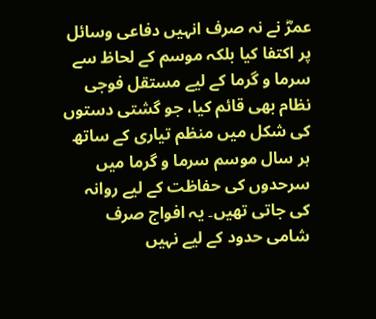عمرؓ نے نہ صرف انہیں دفاعی وسائل پر اکتفا کیا بلکہ موسم کے لحاظ سے سرما و گرما کے لیے مستقل فوجی نظام بھی قائم کیا، جو گشتی دستوں کی شکل میں منظم تیاری کے ساتھ ہر سال موسم سرما و گرما میں سرحدوں کی حفاظت کے لیے روانہ کی جاتی تھیں۔ یہ افواج صرف شامی حدود کے لیے نہیں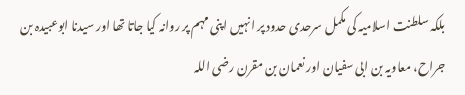بلکہ سلطنت اسلامیہ کی مکمل سرحدی حدود پر انہیں اپنی مہم پر روانہ کیا جاتا تھا اور سیدنا ابوعبیدہ بن جراح، معاویہ بن ابی سفیان اور نعمان بن مقرن رضی اللہ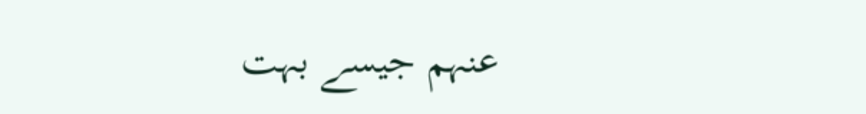عنہم جیسے بہت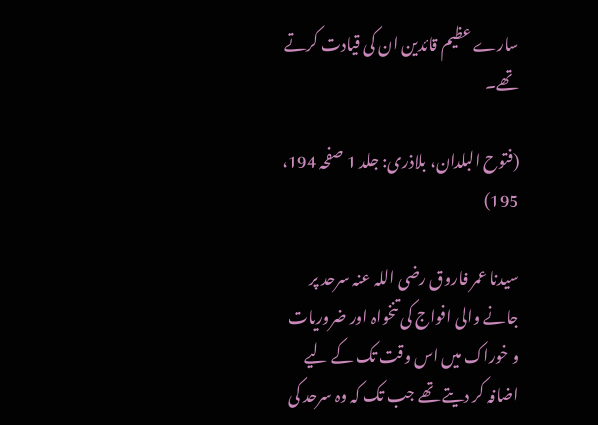سارے عظیم قائدین ان کی قیادت کرتے تھے۔

(فتوح البلدان، بلاذری: جلد 1 صفحہ 194، 195)

سیدنا عمر فاروق رضی اللہ عنہ سرحد پر جانے والی افواج کی تنخواہ اور ضروریات و خوراک میں اس وقت تک کے لیے اضافہ کر دیتے تھے جب تک کہ وہ سرحد کی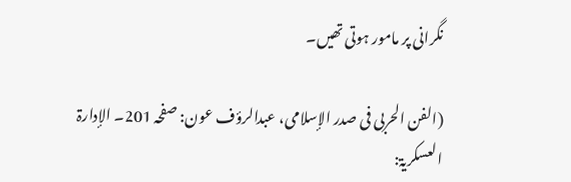نگرانی پر مامور ہوتی تھیں۔

(الفن الحربی فی صدر الإسلامی، عبدالرؤف عون: صفحہ 201۔ الإدارۃ العسکریۃ: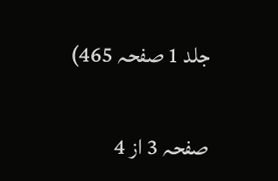جلد 1 صفحہ 465)

صفحہ 3 از 4